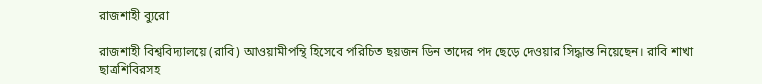রাজশাহী ব্যুরো

রাজশাহী বিশ্ববিদ্যালয়ে (রাবি) আওয়ামীপন্থি হিসেবে পরিচিত ছয়জন ডিন তাদের পদ ছেড়ে দেওয়ার সিদ্ধান্ত নিয়েছেন। রাবি শাখা ছাত্রশিবিরসহ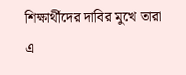শিক্ষার্থীদের দাবির মুখে তারা এ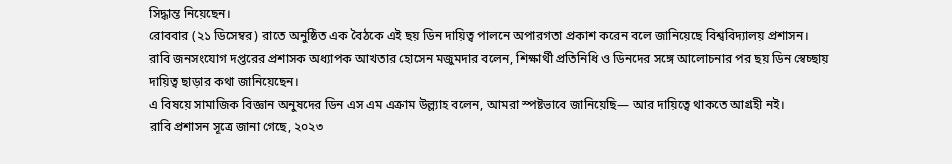সিদ্ধান্ত নিয়েছেন।
রোববার (২১ ডিসেম্বর) রাতে অনুষ্ঠিত এক বৈঠকে এই ছয় ডিন দায়িত্ব পালনে অপারগতা প্রকাশ করেন বলে জানিয়েছে বিশ্ববিদ্যালয় প্রশাসন।
রাবি জনসংযোগ দপ্তরের প্রশাসক অধ্যাপক আখতার হোসেন মজুমদার বলেন, শিক্ষার্থী প্রতিনিধি ও ডিনদের সঙ্গে আলোচনার পর ছয় ডিন স্বেচ্ছায় দায়িত্ব ছাড়ার কথা জানিয়েছেন।
এ বিষয়ে সামাজিক বিজ্ঞান অনুষদের ডিন এস এম এক্রাম উল্ল্যাহ বলেন, আমরা স্পষ্টভাবে জানিয়েছি— আর দায়িত্বে থাকতে আগ্রহী নই।
রাবি প্রশাসন সূত্রে জানা গেছে, ২০২৩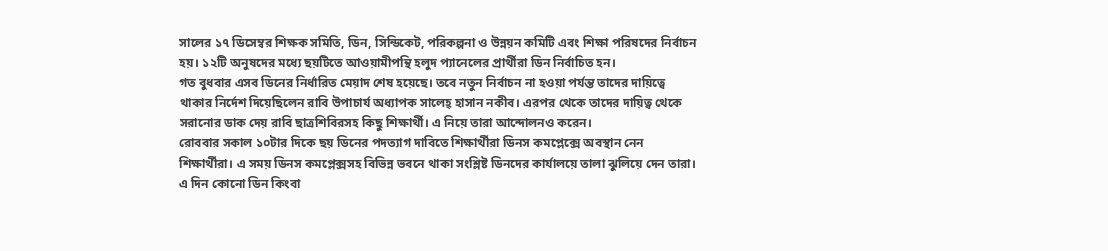সালের ১৭ ডিসেম্বর শিক্ষক সমিতি, ডিন, সিন্ডিকেট, পরিকল্পনা ও উন্নয়ন কমিটি এবং শিক্ষা পরিষদের নির্বাচন হয়। ১২টি অনুষদের মধ্যে ছয়টিতে আওয়ামীপন্থি হলুদ প্যানেলের প্রার্থীরা ডিন নির্বাচিত হন।
গত বুধবার এসব ডিনের নির্ধারিত মেয়াদ শেষ হয়েছে। তবে নতুন নির্বাচন না হওয়া পর্যন্ত তাদের দায়িত্বে থাকার নির্দেশ দিয়েছিলেন রাবি উপাচার্য অধ্যাপক সালেহ্ হাসান নকীব। এরপর থেকে তাদের দায়িত্ব থেকে সরানোর ডাক দেয় রাবি ছাত্রশিবিরসহ কিছু শিক্ষার্থী। এ নিয়ে তারা আন্দোলনও করেন।
রোববার সকাল ১০টার দিকে ছয় ডিনের পদত্যাগ দাবিতে শিক্ষার্থীরা ডিনস কমপ্লেক্সে অবস্থান নেন শিক্ষার্থীরা। এ সময় ডিনস কমপ্লেক্সসহ বিভিন্ন ভবনে থাকা সংশ্লিষ্ট ডিনদের কার্যালয়ে তালা ঝুলিয়ে দেন তারা। এ দিন কোনো ডিন কিংবা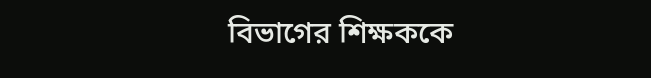বিভাগের শিক্ষককে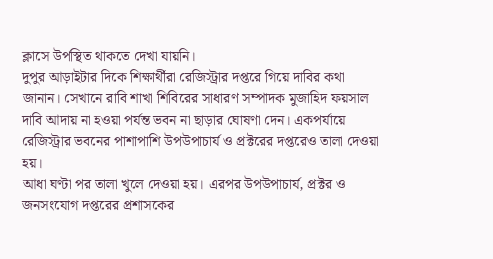ক্লাসে উপস্থিত থাকতে দেখা যায়নি।
দুপুর আড়াইটার দিকে শিক্ষার্থীরা রেজিস্ট্রার দপ্তরে গিয়ে দাবির কথা জানান। সেখানে রাবি শাখা শিবিরের সাধারণ সম্পাদক মুজাহিদ ফয়সাল দাবি আদায় না হওয়া পর্যন্ত ভবন না ছাড়ার ঘোষণা দেন। একপর্যায়ে রেজিস্ট্রার ভবনের পাশাপাশি উপউপাচার্য ও প্রক্টরের দপ্তরেও তালা দেওয়া হয়।
আধা ঘণ্টা পর তালা খুলে দেওয়া হয়। এরপর উপউপাচার্য, প্রক্টর ও জনসংযোগ দপ্তরের প্রশাসকের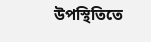উপস্থিতিতে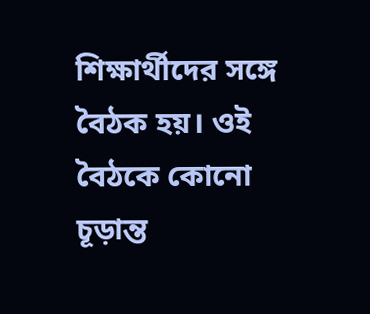শিক্ষার্থীদের সঙ্গে বৈঠক হয়। ওই বৈঠকে কোনো চূড়ান্ত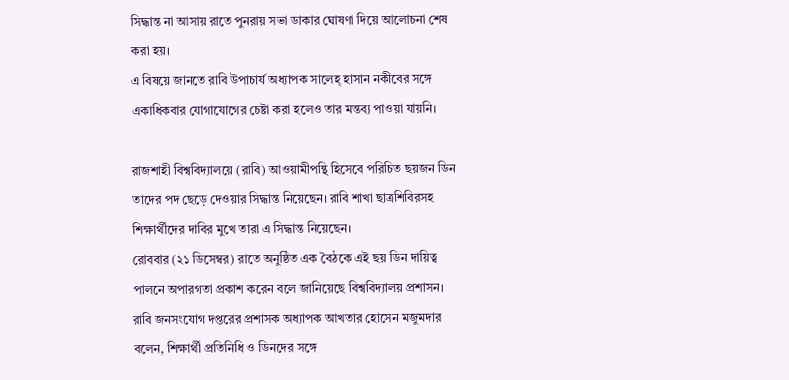সিদ্ধান্ত না আসায় রাতে পুনরায় সভা ডাকার ঘোষণা দিয়ে আলোচনা শেষ করা হয়।
এ বিষয়ে জানতে রাবি উপাচার্য অধ্যাপক সালেহ্ হাসান নকীবের সঙ্গে একাধিকবার যোগাযোগের চেষ্টা করা হলেও তার মন্তব্য পাওয়া যায়নি।

রাজশাহী বিশ্ববিদ্যালয়ে (রাবি) আওয়ামীপন্থি হিসেবে পরিচিত ছয়জন ডিন তাদের পদ ছেড়ে দেওয়ার সিদ্ধান্ত নিয়েছেন। রাবি শাখা ছাত্রশিবিরসহ শিক্ষার্থীদের দাবির মুখে তারা এ সিদ্ধান্ত নিয়েছেন।
রোববার (২১ ডিসেম্বর) রাতে অনুষ্ঠিত এক বৈঠকে এই ছয় ডিন দায়িত্ব পালনে অপারগতা প্রকাশ করেন বলে জানিয়েছে বিশ্ববিদ্যালয় প্রশাসন।
রাবি জনসংযোগ দপ্তরের প্রশাসক অধ্যাপক আখতার হোসেন মজুমদার বলেন, শিক্ষার্থী প্রতিনিধি ও ডিনদের সঙ্গে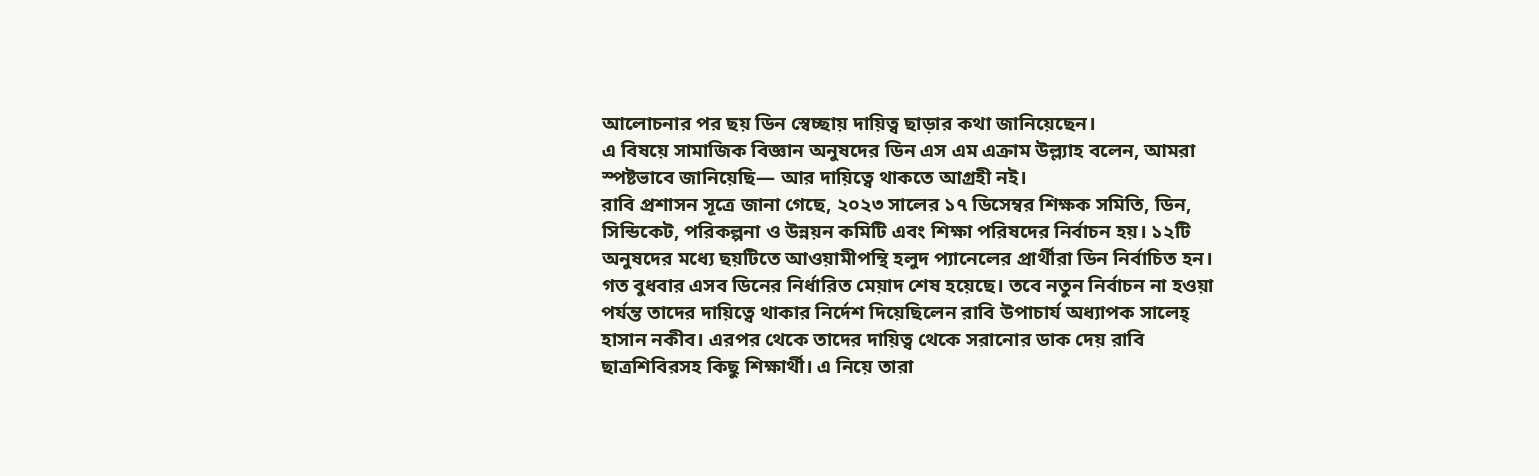আলোচনার পর ছয় ডিন স্বেচ্ছায় দায়িত্ব ছাড়ার কথা জানিয়েছেন।
এ বিষয়ে সামাজিক বিজ্ঞান অনুষদের ডিন এস এম এক্রাম উল্ল্যাহ বলেন, আমরা স্পষ্টভাবে জানিয়েছি— আর দায়িত্বে থাকতে আগ্রহী নই।
রাবি প্রশাসন সূত্রে জানা গেছে, ২০২৩ সালের ১৭ ডিসেম্বর শিক্ষক সমিতি, ডিন, সিন্ডিকেট, পরিকল্পনা ও উন্নয়ন কমিটি এবং শিক্ষা পরিষদের নির্বাচন হয়। ১২টি অনুষদের মধ্যে ছয়টিতে আওয়ামীপন্থি হলুদ প্যানেলের প্রার্থীরা ডিন নির্বাচিত হন।
গত বুধবার এসব ডিনের নির্ধারিত মেয়াদ শেষ হয়েছে। তবে নতুন নির্বাচন না হওয়া পর্যন্ত তাদের দায়িত্বে থাকার নির্দেশ দিয়েছিলেন রাবি উপাচার্য অধ্যাপক সালেহ্ হাসান নকীব। এরপর থেকে তাদের দায়িত্ব থেকে সরানোর ডাক দেয় রাবি ছাত্রশিবিরসহ কিছু শিক্ষার্থী। এ নিয়ে তারা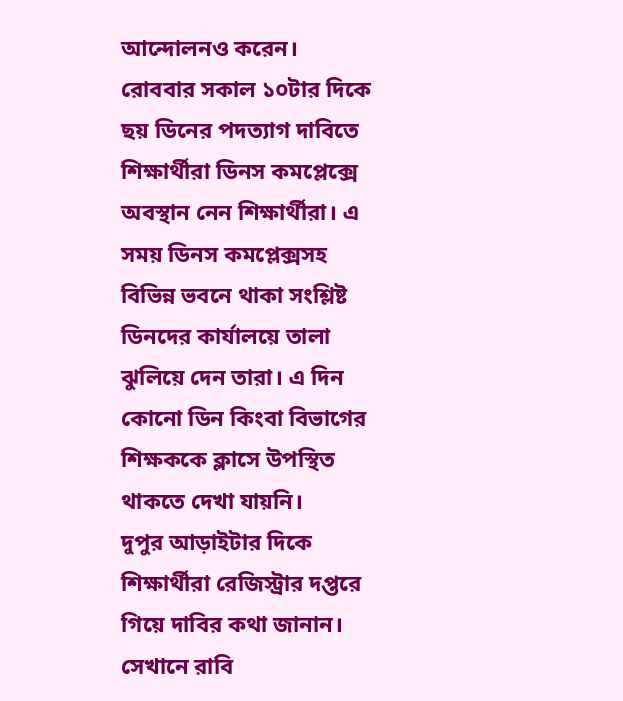আন্দোলনও করেন।
রোববার সকাল ১০টার দিকে ছয় ডিনের পদত্যাগ দাবিতে শিক্ষার্থীরা ডিনস কমপ্লেক্সে অবস্থান নেন শিক্ষার্থীরা। এ সময় ডিনস কমপ্লেক্সসহ বিভিন্ন ভবনে থাকা সংশ্লিষ্ট ডিনদের কার্যালয়ে তালা ঝুলিয়ে দেন তারা। এ দিন কোনো ডিন কিংবা বিভাগের শিক্ষককে ক্লাসে উপস্থিত থাকতে দেখা যায়নি।
দুপুর আড়াইটার দিকে শিক্ষার্থীরা রেজিস্ট্রার দপ্তরে গিয়ে দাবির কথা জানান। সেখানে রাবি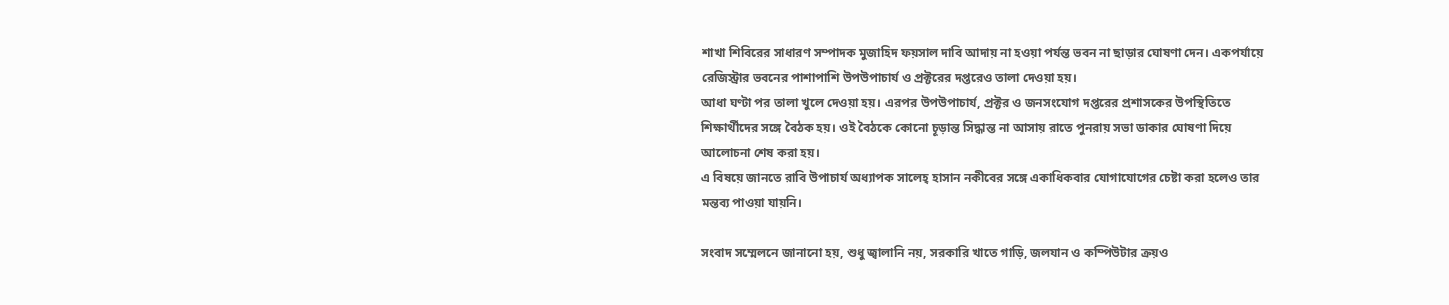শাখা শিবিরের সাধারণ সম্পাদক মুজাহিদ ফয়সাল দাবি আদায় না হওয়া পর্যন্ত ভবন না ছাড়ার ঘোষণা দেন। একপর্যায়ে রেজিস্ট্রার ভবনের পাশাপাশি উপউপাচার্য ও প্রক্টরের দপ্তরেও তালা দেওয়া হয়।
আধা ঘণ্টা পর তালা খুলে দেওয়া হয়। এরপর উপউপাচার্য, প্রক্টর ও জনসংযোগ দপ্তরের প্রশাসকের উপস্থিতিতে শিক্ষার্থীদের সঙ্গে বৈঠক হয়। ওই বৈঠকে কোনো চূড়ান্ত সিদ্ধান্ত না আসায় রাতে পুনরায় সভা ডাকার ঘোষণা দিয়ে আলোচনা শেষ করা হয়।
এ বিষয়ে জানতে রাবি উপাচার্য অধ্যাপক সালেহ্ হাসান নকীবের সঙ্গে একাধিকবার যোগাযোগের চেষ্টা করা হলেও তার মন্তব্য পাওয়া যায়নি।

সংবাদ সম্মেলনে জানানো হয়, শুধু জ্বালানি নয়, সরকারি খাতে গাড়ি, জলযান ও কম্পিউটার ক্রয়ও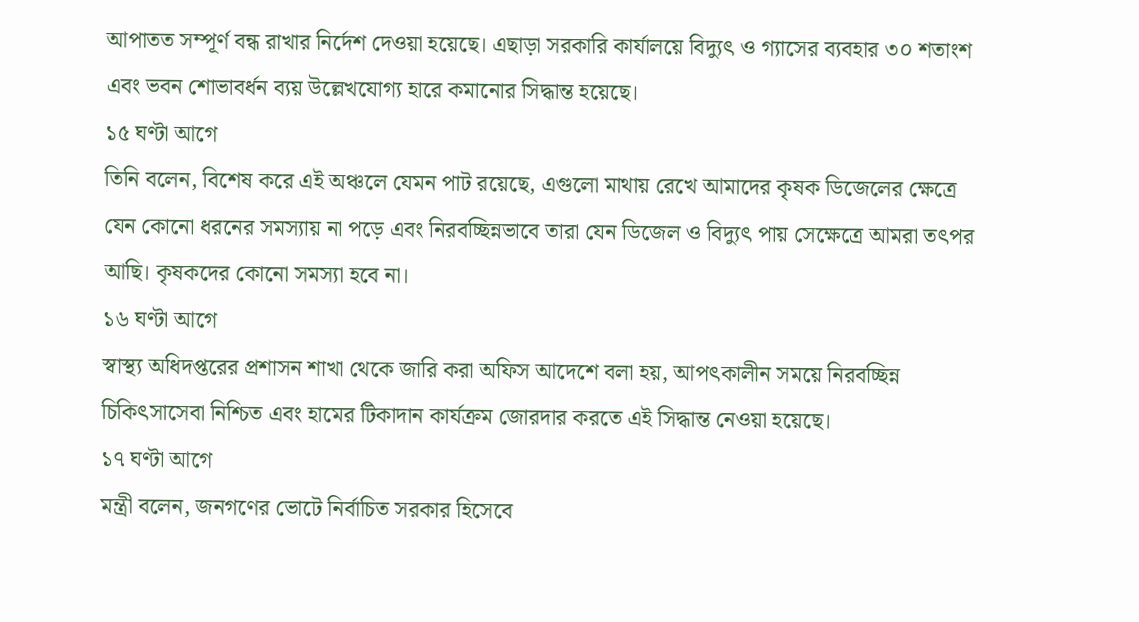আপাতত সম্পূর্ণ বন্ধ রাখার নির্দেশ দেওয়া হয়েছে। এছাড়া সরকারি কার্যালয়ে বিদ্যুৎ ও গ্যাসের ব্যবহার ৩০ শতাংশ এবং ভবন শোভাবর্ধন ব্যয় উল্লেখযোগ্য হারে কমানোর সিদ্ধান্ত হয়েছে।
১৫ ঘণ্টা আগে
তিনি বলেন, বিশেষ করে এই অঞ্চলে যেমন পাট রয়েছে, এগুলো মাথায় রেখে আমাদের কৃষক ডিজেলের ক্ষেত্রে যেন কোনো ধরনের সমস্যায় না পড়ে এবং নিরবচ্ছিন্নভাবে তারা যেন ডিজেল ও বিদ্যুৎ পায় সেক্ষেত্রে আমরা তৎপর আছি। কৃষকদের কোনো সমস্যা হবে না।
১৬ ঘণ্টা আগে
স্বাস্থ্য অধিদপ্তরের প্রশাসন শাখা থেকে জারি করা অফিস আদেশে বলা হয়, আপৎকালীন সময়ে নিরবচ্ছিন্ন চিকিৎসাসেবা নিশ্চিত এবং হামের টিকাদান কার্যক্রম জোরদার করতে এই সিদ্ধান্ত নেওয়া হয়েছে।
১৭ ঘণ্টা আগে
মন্ত্রী বলেন, জনগণের ভোটে নির্বাচিত সরকার হিসেবে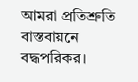আমরা প্রতিশ্রুতি বাস্তবায়নে বদ্ধপরিকর।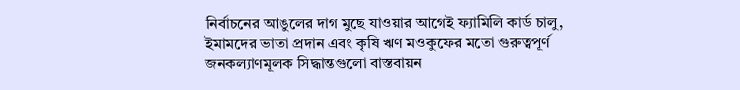নির্বাচনের আঙুলের দাগ মুছে যাওয়ার আগেই ফ্যামিলি কার্ড চালু, ইমামদের ভাতা প্রদান এবং কৃষি ঋণ মওকুফের মতো গুরুত্বপূর্ণ জনকল্যাণমূলক সিদ্ধান্তগুলো বাস্তবায়ন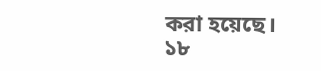করা হয়েছে।
১৮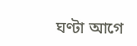ঘণ্টা আগে